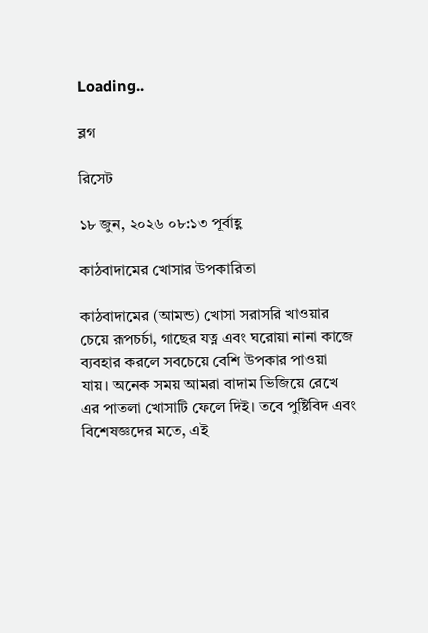Loading..

ব্লগ

রিসেট

১৮ জুন, ২০২৬ ০৮:১৩ পূর্বাহ্ণ

কাঠবাদামের খোসার উপকারিতা

কাঠবাদামের (আমন্ড) খোসা সরাসরি খাওয়ার চেয়ে রূপচর্চা, গাছের যত্ন এবং ঘরোয়া নানা কাজে ব্যবহার করলে সবচেয়ে বেশি উপকার পাওয়া যায়। অনেক সময় আমরা বাদাম ভিজিয়ে রেখে এর পাতলা খোসাটি ফেলে দিই। তবে পুষ্টিবিদ এবং বিশেষজ্ঞদের মতে, এই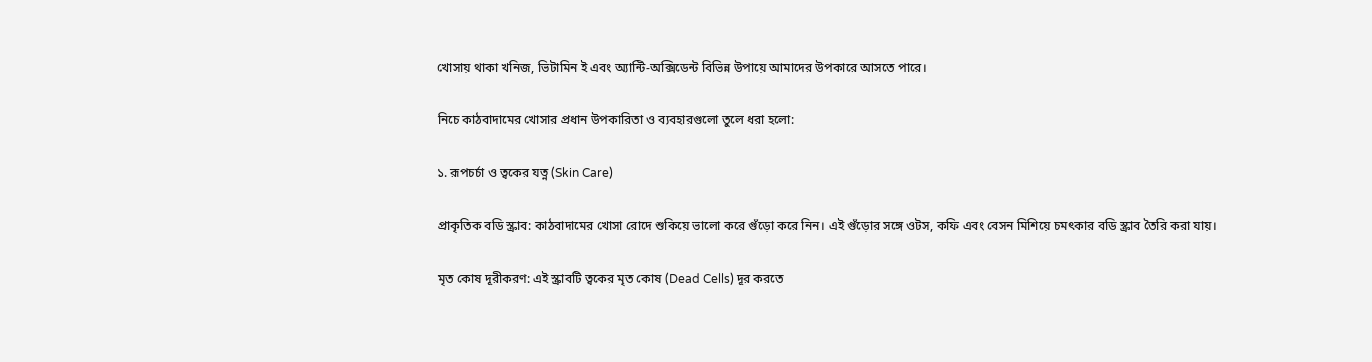খোসায় থাকা খনিজ, ভিটামিন ই এবং অ্যান্টি-অক্সিডেন্ট বিভিন্ন উপায়ে আমাদের উপকারে আসতে পারে।

নিচে কাঠবাদামের খোসার প্রধান উপকারিতা ও ব্যবহারগুলো তুলে ধরা হলো:

১. রূপচর্চা ও ত্বকের যত্ন (Skin Care)

প্রাকৃতিক বডি স্ক্রাব: কাঠবাদামের খোসা রোদে শুকিয়ে ভালো করে গুঁড়ো করে নিন। এই গুঁড়োর সঙ্গে ওটস, কফি এবং বেসন মিশিয়ে চমৎকার বডি স্ক্রাব তৈরি করা যায়।

মৃত কোষ দূরীকরণ: এই স্ক্রাবটি ত্বকের মৃত কোষ (Dead Cells) দূর করতে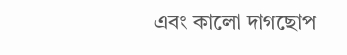এবং কালো দাগছোপ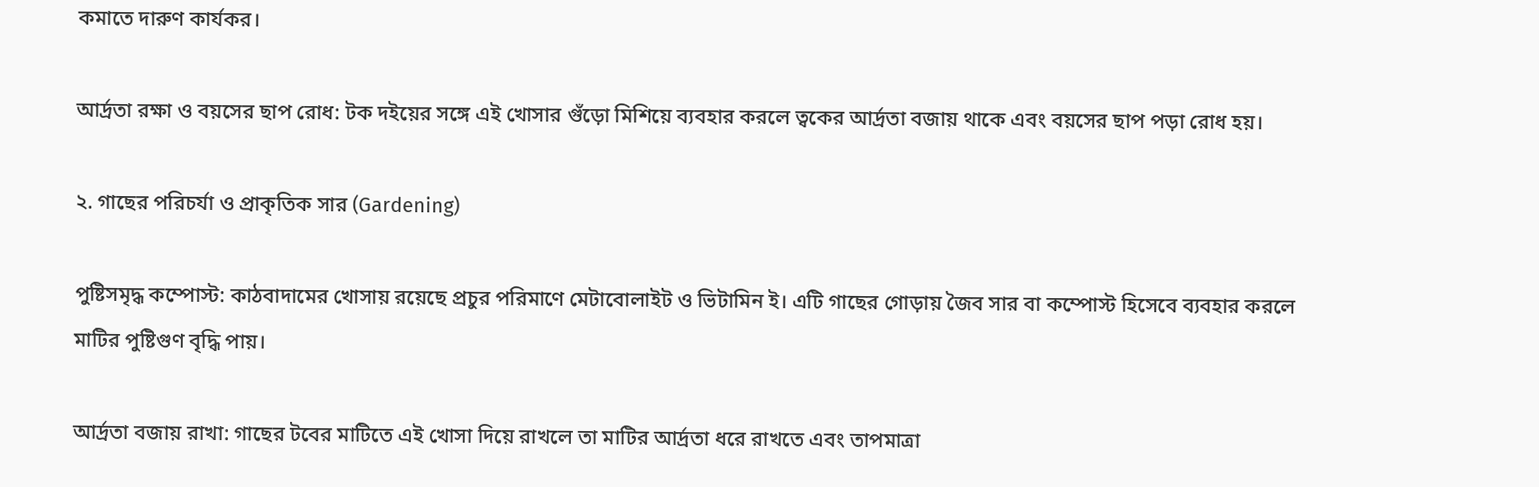কমাতে দারুণ কার্যকর।

আর্দ্রতা রক্ষা ও বয়সের ছাপ রোধ: টক দইয়ের সঙ্গে এই খোসার গুঁড়ো মিশিয়ে ব্যবহার করলে ত্বকের আর্দ্রতা বজায় থাকে এবং বয়সের ছাপ পড়া রোধ হয়।

২. গাছের পরিচর্যা ও প্রাকৃতিক সার (Gardening)

পুষ্টিসমৃদ্ধ কম্পোস্ট: কাঠবাদামের খোসায় রয়েছে প্রচুর পরিমাণে মেটাবোলাইট ও ভিটামিন ই। এটি গাছের গোড়ায় জৈব সার বা কম্পোস্ট হিসেবে ব্যবহার করলে মাটির পুষ্টিগুণ বৃদ্ধি পায়।

আর্দ্রতা বজায় রাখা: গাছের টবের মাটিতে এই খোসা দিয়ে রাখলে তা মাটির আর্দ্রতা ধরে রাখতে এবং তাপমাত্রা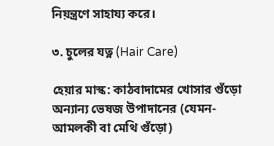নিয়ন্ত্রণে সাহায্য করে।

৩. চুলের যত্ন (Hair Care)

হেয়ার মাস্ক: কাঠবাদামের খোসার গুঁড়ো অন্যান্য ভেষজ উপাদানের (যেমন- আমলকী বা মেথি গুঁড়ো)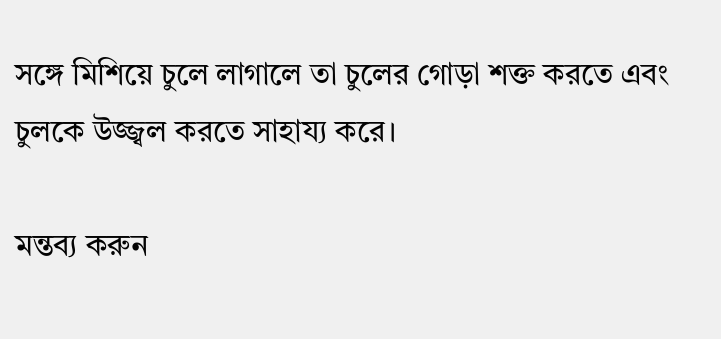সঙ্গে মিশিয়ে চুলে লাগালে তা চুলের গোড়া শক্ত করতে এবং চুলকে উজ্জ্বল করতে সাহায্য করে।

মন্তব্য করুন